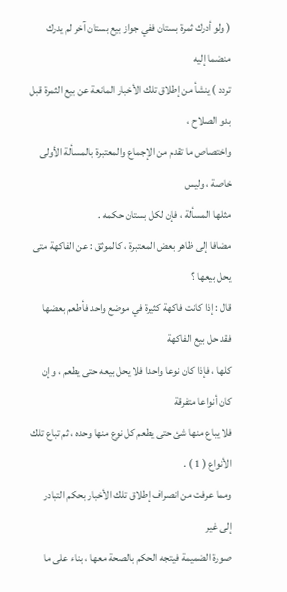( ولو أدرك ثمرة بستان ففي جواز بيع بستان آخر لم يدرك منضما إليه
تردد ) ينشأ من إطلاق تلك الأخبار المانعة عن بيع الثمرة قبل بدو الصلاح ،
واختصاص ما تقدم من الإجماع والمعتبرة بالمسألة الأولى خاصة ، وليس
مثلها المسألة ، فإن لكل بستان حكمه .
مضافا إلى ظاهر بعض المعتبرة ، كالموثق : عن الفاكهة متى يحل بيعها ؟
قال : إذا كانت فاكهة كثيرة في موضع واحد فأطعم بعضها فقد حل بيع الفاكهة
كلها ، فإذا كان نوعا واحدا فلا يحل بيعه حتى يطعم ، وإن كان أنواعا متفرقة
فلا يباع منها شئ حتى يطعم كل نوع منها وحده ، ثم تباع تلك الأنواع ( 1 ) .
ومما عرفت من انصراف إطلاق تلك الأخبار بحكم التبادر إلى غير
صورة الضميمة فيتجه الحكم بالصحة معها ، بناء على ما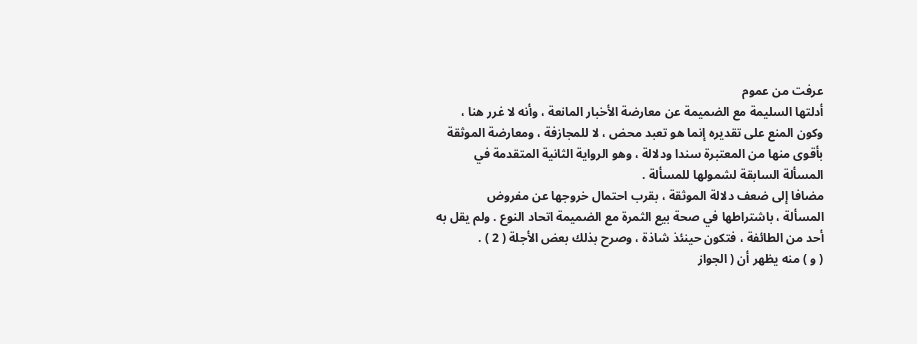عرفت من عموم
أدلتها السليمة مع الضميمة عن معارضة الأخبار المانعة ، وأنه لا غرر هنا ،
وكون المنع على تقديره إنما هو تعبد محض ، لا للمجازفة ، ومعارضة الموثقة
بأقوى منها من المعتبرة سندا ودلالة ، وهو الرواية الثانية المتقدمة في
المسألة السابقة لشمولها للمسألة .
مضافا إلى ضعف دلالة الموثقة ، بقرب احتمال خروجها عن مفروض
المسألة ، باشتراطها في صحة بيع الثمرة مع الضميمة اتحاد النوع . ولم يقل به
أحد من الطائفة ، فتكون حينئذ شاذة ، وصرح بذلك بعض الأجلة ( 2 ) .
( و ) منه يظهر أن ( الجواز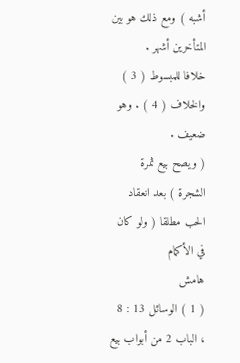أشبه ) ومع ذلك هو بين المتأخرين أشهر .
خلافا للمبسوط ( 3 ) والخلاف ( 4 ) . وهو ضعيف .
( ويصح بيع ثمرة الشجرة ) بعد انعقاد الحب مطلقا ( ولو كان في الأكمام
هامش
( 1 ) الوسائل 13 : 8 ، الباب 2 من أبواب بيع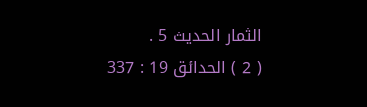الثمار الحديث 5 .
( 2 ) الحدائق 19 : 337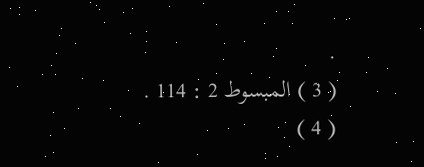.
( 3 ) المبسوط 2 : 114 .
( 4 )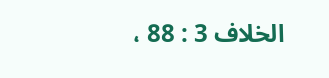الخلاف 3 : 88 ،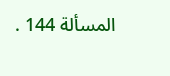المسألة 144 .